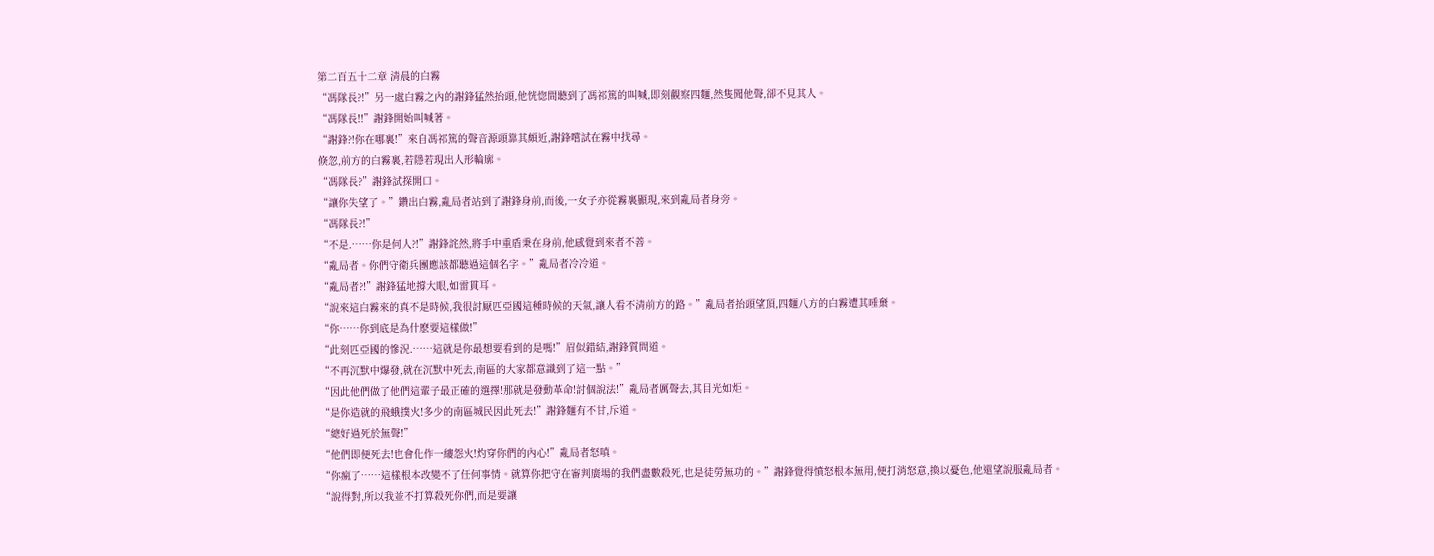第二百五十二章 清晨的白霧
“馮隊長?!”另一處白霧之內的謝鋒猛然抬頭,他恍惚間聽到了馮祁篤的叫喊,即刻觀察四麵,然隻聞他聲,卻不見其人。
“馮隊長!!”謝鋒開始叫喊著。
“謝鋒?!你在哪裏!”來自馮祁篤的聲音源頭靠其頗近,謝鋒嚐試在霧中找尋。
倏忽,前方的白霧裏,若隱若現出人形輪廓。
“馮隊長?”謝鋒試探開口。
“讓你失望了。”鑽出白霧,亂局者站到了謝鋒身前,而後,一女子亦從霧裏顯現,來到亂局者身旁。
“馮隊長?!”
“不是.……你是何人?!”謝鋒詫然,將手中重盾秉在身前,他感覺到來者不善。
“亂局者。你們守衛兵團應該都聽過這個名字。”亂局者冷冷道。
“亂局者?!”謝鋒猛地撐大眼,如雷貫耳。
“說來這白霧來的真不是時候,我很討厭匹亞國這種時候的天氣,讓人看不清前方的路。”亂局者抬頭望頂,四麵八方的白霧遭其唾棄。
“你……你到底是為什麽要這樣做!”
“此刻匹亞國的慘況.……這就是你最想要看到的是嗎!”眉似錯結,謝鋒質問道。
“不再沉默中爆發,就在沉默中死去,南區的大家都意識到了這一點。”
“因此他們做了他們這輩子最正確的選擇!那就是發動革命!討個說法!”亂局者厲聲去,其目光如炬。
“是你造就的飛蛾撲火!多少的南區城民因此死去!”謝鋒麵有不甘,斥道。
“總好過死於無聲!”
“他們即便死去!也會化作一縷怨火!灼穿你們的內心!”亂局者怒嗔。
“你瘋了……這樣根本改變不了任何事情。就算你把守在審判廣場的我們盡數殺死,也是徒勞無功的。”謝鋒覺得憤怒根本無用,便打消怒意,換以憂色,他還望說服亂局者。
“說得對,所以我並不打算殺死你們,而是要讓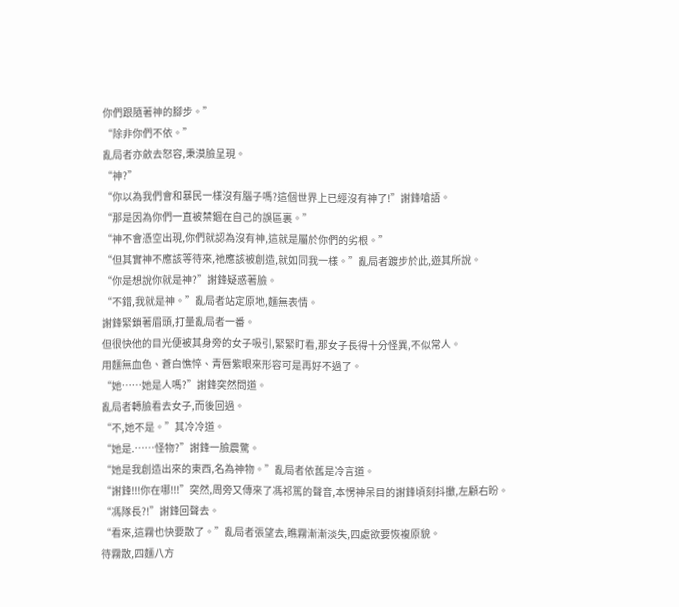你們跟隨著神的腳步。”
“除非你們不依。”
亂局者亦斂去怒容,秉漠臉呈現。
“神?”
“你以為我們會和暴民一樣沒有腦子嗎?這個世界上已經沒有神了!”謝鋒嗆語。
“那是因為你們一直被禁錮在自己的誤區裏。”
“神不會憑空出現,你們就認為沒有神,這就是屬於你們的劣根。”
“但其實神不應該等待來,祂應該被創造,就如同我一樣。”亂局者踱步於此,遊其所說。
“你是想說你就是神?”謝鋒疑惑著臉。
“不錯,我就是神。”亂局者站定原地,麵無表情。
謝鋒緊鎖著眉頭,打量亂局者一番。
但很快他的目光便被其身旁的女子吸引,緊緊盯看,那女子長得十分怪異,不似常人。
用麵無血色、蒼白憔悴、青唇紫眼來形容可是再好不過了。
“她……她是人嗎?”謝鋒突然問道。
亂局者轉臉看去女子,而後回過。
“不,她不是。”其冷冷道。
“她是.……怪物?”謝鋒一臉震驚。
“她是我創造出來的東西,名為神物。”亂局者依舊是冷言道。
“謝鋒!!!你在哪!!!”突然,周旁又傳來了馮祁篤的聲音,本愣神呆目的謝鋒頃刻抖擻,左顧右盼。
“馮隊長?!”謝鋒回聲去。
“看來,這霧也快要散了。”亂局者張望去,瞧霧漸漸淡失,四處欲要恢複原貌。
待霧散,四麵八方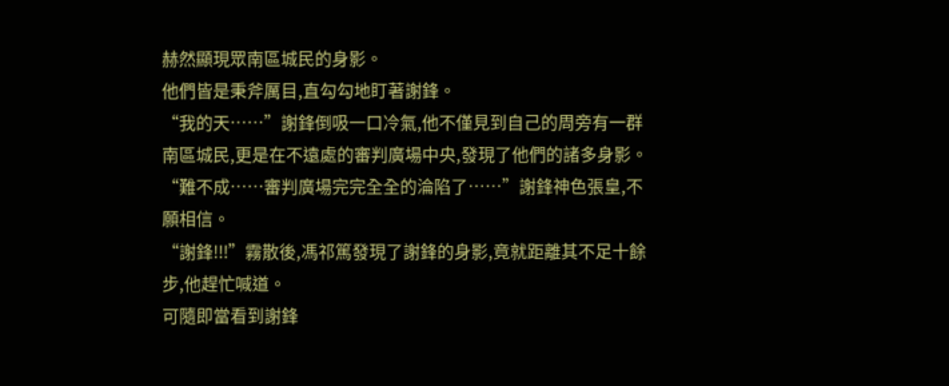赫然顯現眾南區城民的身影。
他們皆是秉斧厲目,直勾勾地盯著謝鋒。
“我的天……”謝鋒倒吸一口冷氣,他不僅見到自己的周旁有一群南區城民,更是在不遠處的審判廣場中央,發現了他們的諸多身影。
“難不成……審判廣場完完全全的淪陷了……”謝鋒神色張皇,不願相信。
“謝鋒!!!”霧散後,馮祁篤發現了謝鋒的身影,竟就距離其不足十餘步,他趕忙喊道。
可隨即當看到謝鋒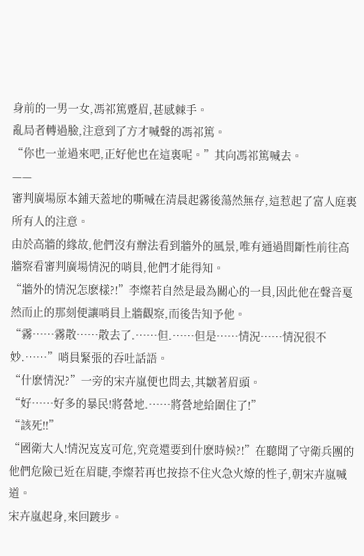身前的一男一女,馮祁篤蹙眉,甚感棘手。
亂局者轉過臉,注意到了方才喊聲的馮祁篤。
“你也一並過來吧,正好他也在這裏呢。”其向馮祁篤喊去。
——
審判廣場原本鋪天蓋地的嘶喊在清晨起霧後蕩然無存,這惹起了富人庭裏所有人的注意。
由於高牆的緣故,他們沒有辦法看到牆外的風景,唯有通過間斷性前往高牆察看審判廣場情況的哨員,他們才能得知。
“牆外的情況怎麽樣?!”李燦若自然是最為關心的一員,因此他在聲音戛然而止的那刻便讓哨員上牆觀察,而後告知予他。
“霧……霧散……散去了.……但.……但是……情況……情況很不妙.……”哨員緊張的吞吐話語。
“什麽情況?”一旁的宋卉嵐便也問去,其皺著眉頭。
“好……好多的暴民!將營地.……將營地給圍住了!”
“該死!!”
“國衛大人!情況岌岌可危,究竟還要到什麽時候?!”在聽聞了守衛兵團的他們危險已近在眉睫,李燦若再也按捺不住火急火燎的性子,朝宋卉嵐喊道。
宋卉嵐起身,來回踱步。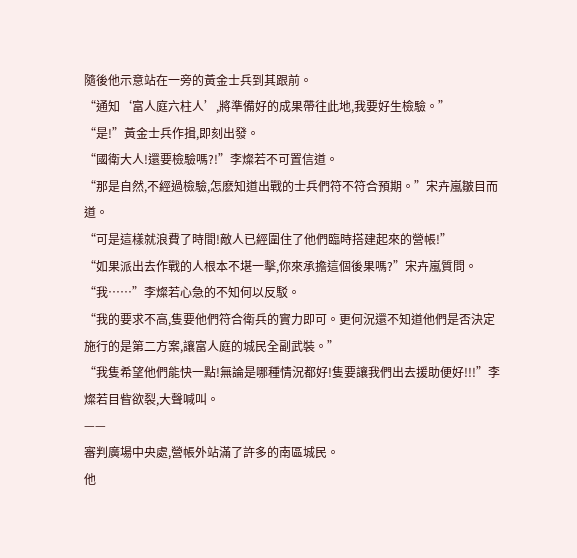隨後他示意站在一旁的黃金士兵到其跟前。
“通知‘富人庭六柱人’,將準備好的成果帶往此地,我要好生檢驗。”
“是!”黃金士兵作揖,即刻出發。
“國衛大人!還要檢驗嗎?!”李燦若不可置信道。
“那是自然,不經過檢驗,怎麽知道出戰的士兵們符不符合預期。”宋卉嵐皺目而道。
“可是這樣就浪費了時間!敵人已經圍住了他們臨時搭建起來的營帳!”
“如果派出去作戰的人根本不堪一擊,你來承擔這個後果嗎?”宋卉嵐質問。
“我……”李燦若心急的不知何以反駁。
“我的要求不高,隻要他們符合衛兵的實力即可。更何況還不知道他們是否決定施行的是第二方案,讓富人庭的城民全副武裝。”
“我隻希望他們能快一點!無論是哪種情況都好!隻要讓我們出去援助便好!!!”李燦若目眥欲裂,大聲喊叫。
——
審判廣場中央處,營帳外站滿了許多的南區城民。
他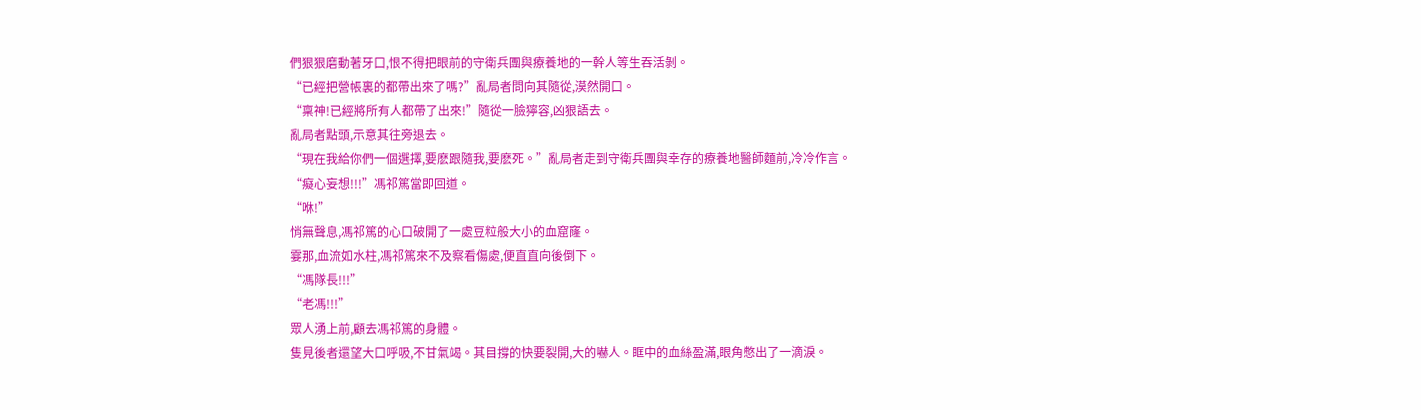們狠狠磨動著牙口,恨不得把眼前的守衛兵團與療養地的一幹人等生吞活剝。
“已經把營帳裏的都帶出來了嗎?”亂局者問向其隨從,漠然開口。
“稟神!已經將所有人都帶了出來!”隨從一臉獰容,凶狠語去。
亂局者點頭,示意其往旁退去。
“現在我給你們一個選擇,要麽跟隨我,要麽死。”亂局者走到守衛兵團與幸存的療養地醫師麵前,冷冷作言。
“癡心妄想!!!”馮祁篤當即回道。
“咻!”
悄無聲息,馮祁篤的心口破開了一處豆粒般大小的血窟窿。
霎那,血流如水柱,馮祁篤來不及察看傷處,便直直向後倒下。
“馮隊長!!!”
“老馮!!!”
眾人湧上前,顧去馮祁篤的身體。
隻見後者還望大口呼吸,不甘氣竭。其目撐的快要裂開,大的嚇人。眶中的血絲盈滿,眼角憋出了一滴淚。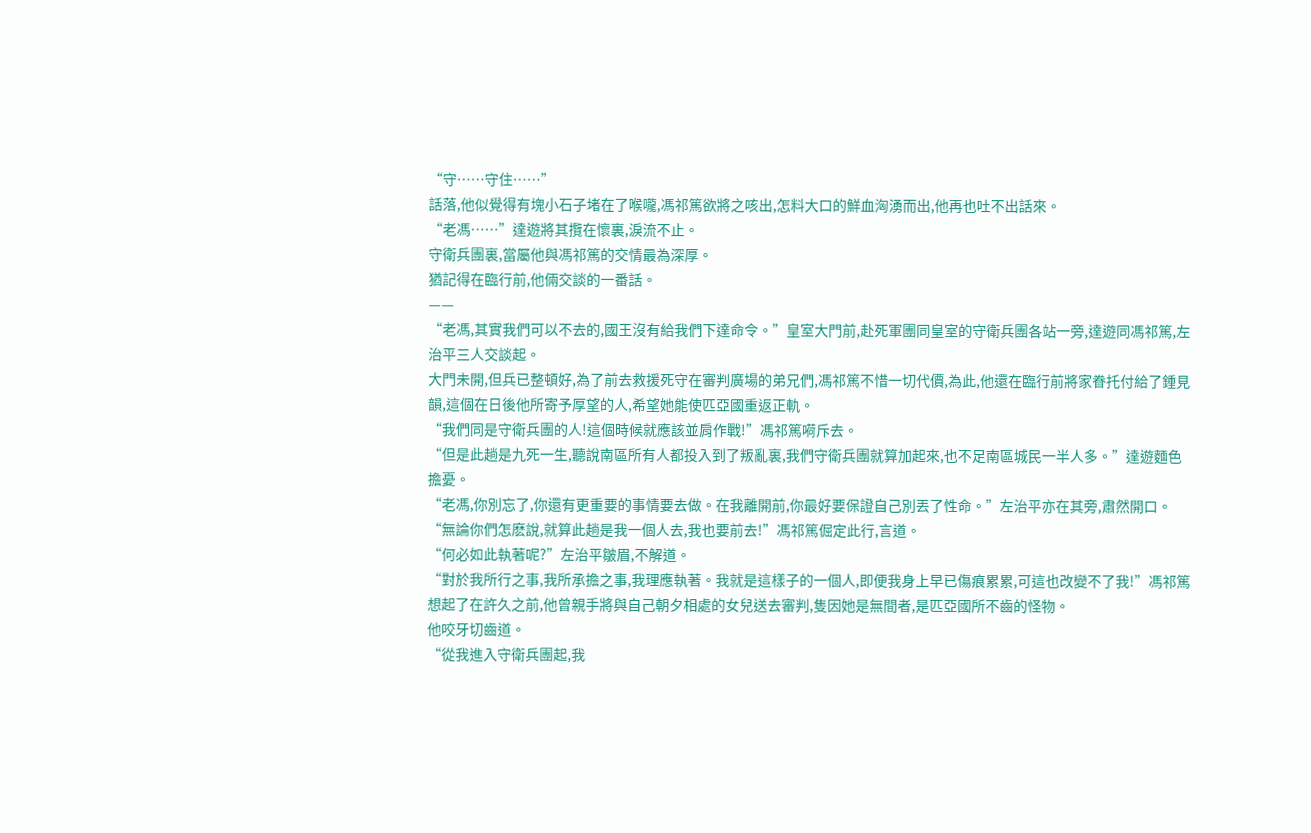“守……守住……”
話落,他似覺得有塊小石子堵在了喉嚨,馮祁篤欲將之咳出,怎料大口的鮮血洶湧而出,他再也吐不出話來。
“老馮……”達遊將其攬在懷裏,淚流不止。
守衛兵團裏,當屬他與馮祁篤的交情最為深厚。
猶記得在臨行前,他倆交談的一番話。
——
“老馮,其實我們可以不去的,國王沒有給我們下達命令。”皇室大門前,赴死軍團同皇室的守衛兵團各站一旁,達遊同馮祁篤,左治平三人交談起。
大門未開,但兵已整頓好,為了前去救援死守在審判廣場的弟兄們,馮祁篤不惜一切代價,為此,他還在臨行前將家眷托付給了鍾見韻,這個在日後他所寄予厚望的人,希望她能使匹亞國重返正軌。
“我們同是守衛兵團的人!這個時候就應該並肩作戰!”馮祁篤嗬斥去。
“但是此趟是九死一生,聽說南區所有人都投入到了叛亂裏,我們守衛兵團就算加起來,也不足南區城民一半人多。”達遊麵色擔憂。
“老馮,你別忘了,你還有更重要的事情要去做。在我離開前,你最好要保證自己別丟了性命。”左治平亦在其旁,肅然開口。
“無論你們怎麽說,就算此趟是我一個人去,我也要前去!”馮祁篤倔定此行,言道。
“何必如此執著呢?”左治平皺眉,不解道。
“對於我所行之事,我所承擔之事,我理應執著。我就是這樣子的一個人,即便我身上早已傷痕累累,可這也改變不了我!”馮祁篤想起了在許久之前,他曾親手將與自己朝夕相處的女兒送去審判,隻因她是無間者,是匹亞國所不齒的怪物。
他咬牙切齒道。
“從我進入守衛兵團起,我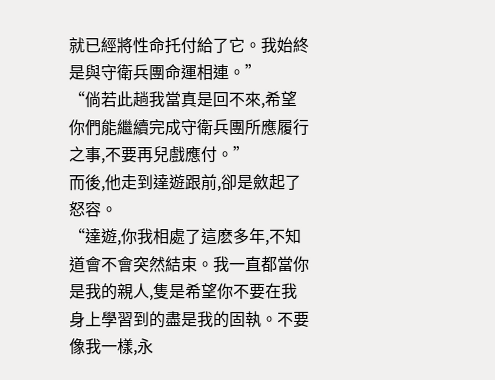就已經將性命托付給了它。我始終是與守衛兵團命運相連。”
“倘若此趟我當真是回不來,希望你們能繼續完成守衛兵團所應履行之事,不要再兒戲應付。”
而後,他走到達遊跟前,卻是斂起了怒容。
“達遊,你我相處了這麽多年,不知道會不會突然結束。我一直都當你是我的親人,隻是希望你不要在我身上學習到的盡是我的固執。不要像我一樣,永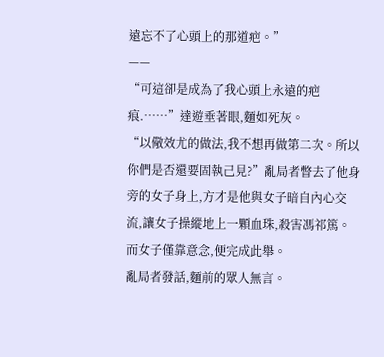遠忘不了心頭上的那道疤。”
——
“可這卻是成為了我心頭上永遠的疤痕.……”達遊垂著眼,麵如死灰。
“以儆效尤的做法,我不想再做第二次。所以你們是否還要固執己見?”亂局者瞥去了他身旁的女子身上,方才是他與女子暗自內心交流,讓女子操縱地上一顆血珠,殺害馮祁篤。
而女子僅靠意念,便完成此舉。
亂局者發話,麵前的眾人無言。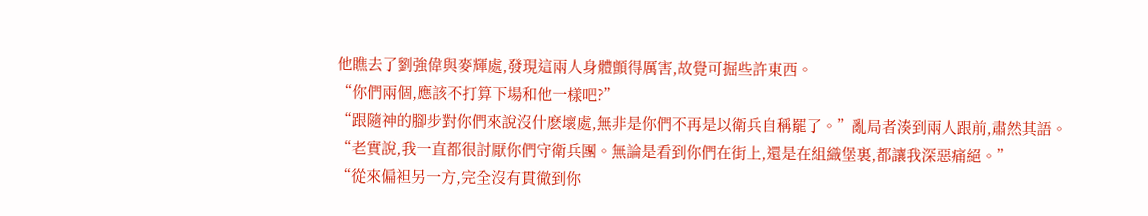他瞧去了劉強偉與麥輝處,發現這兩人身體顫得厲害,故覺可掘些許東西。
“你們兩個,應該不打算下場和他一樣吧?”
“跟隨神的腳步對你們來說沒什麽壞處,無非是你們不再是以衛兵自稱罷了。”亂局者湊到兩人跟前,肅然其語。
“老實說,我一直都很討厭你們守衛兵團。無論是看到你們在街上,還是在組織堡裏,都讓我深惡痛絕。”
“從來偏袒另一方,完全沒有貫徹到你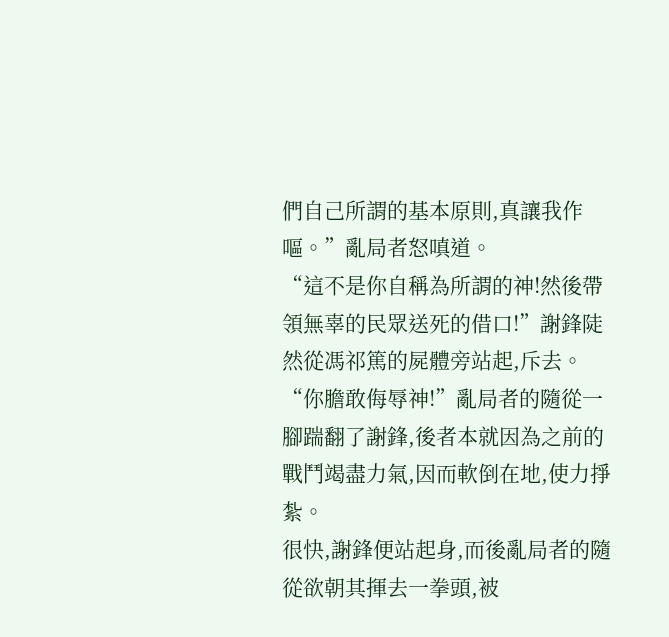們自己所謂的基本原則,真讓我作嘔。”亂局者怒嗔道。
“這不是你自稱為所謂的神!然後帶領無辜的民眾送死的借口!”謝鋒陡然從馮祁篤的屍體旁站起,斥去。
“你膽敢侮辱神!”亂局者的隨從一腳踹翻了謝鋒,後者本就因為之前的戰鬥竭盡力氣,因而軟倒在地,使力掙紮。
很快,謝鋒便站起身,而後亂局者的隨從欲朝其揮去一拳頭,被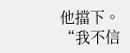他擋下。
“我不信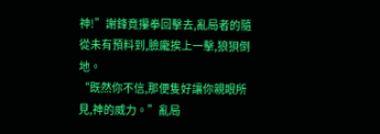神!”謝鋒竟攥拳回擊去,亂局者的隨從未有預料到,臉龐挨上一擊,狼狽倒地。
“既然你不信,那便隻好讓你親眼所見,神的威力。”亂局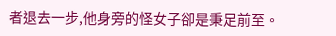者退去一步,他身旁的怪女子卻是秉足前至。